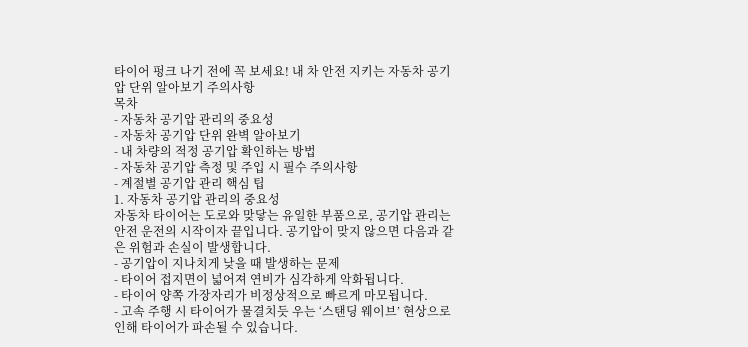타이어 펑크 나기 전에 꼭 보세요! 내 차 안전 지키는 자동차 공기압 단위 알아보기 주의사항
목차
- 자동차 공기압 관리의 중요성
- 자동차 공기압 단위 완벽 알아보기
- 내 차량의 적정 공기압 확인하는 방법
- 자동차 공기압 측정 및 주입 시 필수 주의사항
- 계절별 공기압 관리 핵심 팁
1. 자동차 공기압 관리의 중요성
자동차 타이어는 도로와 맞닿는 유일한 부품으로, 공기압 관리는 안전 운전의 시작이자 끝입니다. 공기압이 맞지 않으면 다음과 같은 위험과 손실이 발생합니다.
- 공기압이 지나치게 낮을 때 발생하는 문제
- 타이어 접지면이 넓어져 연비가 심각하게 악화됩니다.
- 타이어 양쪽 가장자리가 비정상적으로 빠르게 마모됩니다.
- 고속 주행 시 타이어가 물결치듯 우는 ‘스탠딩 웨이브’ 현상으로 인해 타이어가 파손될 수 있습니다.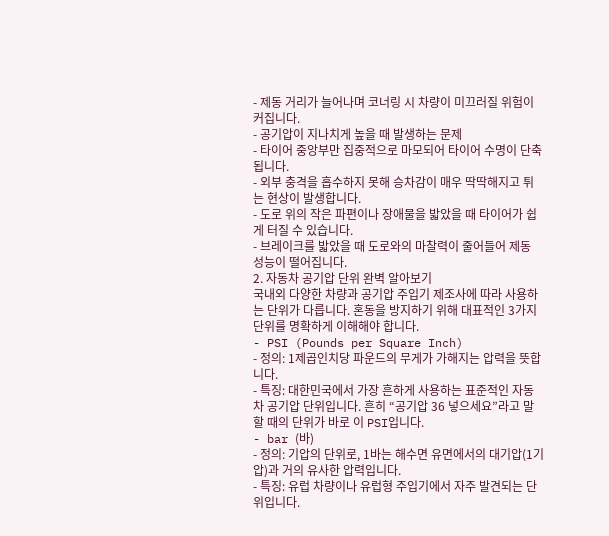- 제동 거리가 늘어나며 코너링 시 차량이 미끄러질 위험이 커집니다.
- 공기압이 지나치게 높을 때 발생하는 문제
- 타이어 중앙부만 집중적으로 마모되어 타이어 수명이 단축됩니다.
- 외부 충격을 흡수하지 못해 승차감이 매우 딱딱해지고 튀는 현상이 발생합니다.
- 도로 위의 작은 파편이나 장애물을 밟았을 때 타이어가 쉽게 터질 수 있습니다.
- 브레이크를 밟았을 때 도로와의 마찰력이 줄어들어 제동 성능이 떨어집니다.
2. 자동차 공기압 단위 완벽 알아보기
국내외 다양한 차량과 공기압 주입기 제조사에 따라 사용하는 단위가 다릅니다. 혼동을 방지하기 위해 대표적인 3가지 단위를 명확하게 이해해야 합니다.
- PSI (Pounds per Square Inch)
- 정의: 1제곱인치당 파운드의 무게가 가해지는 압력을 뜻합니다.
- 특징: 대한민국에서 가장 흔하게 사용하는 표준적인 자동차 공기압 단위입니다. 흔히 “공기압 36 넣으세요”라고 말할 때의 단위가 바로 이 PSI입니다.
- bar (바)
- 정의: 기압의 단위로, 1바는 해수면 유면에서의 대기압(1기압)과 거의 유사한 압력입니다.
- 특징: 유럽 차량이나 유럽형 주입기에서 자주 발견되는 단위입니다.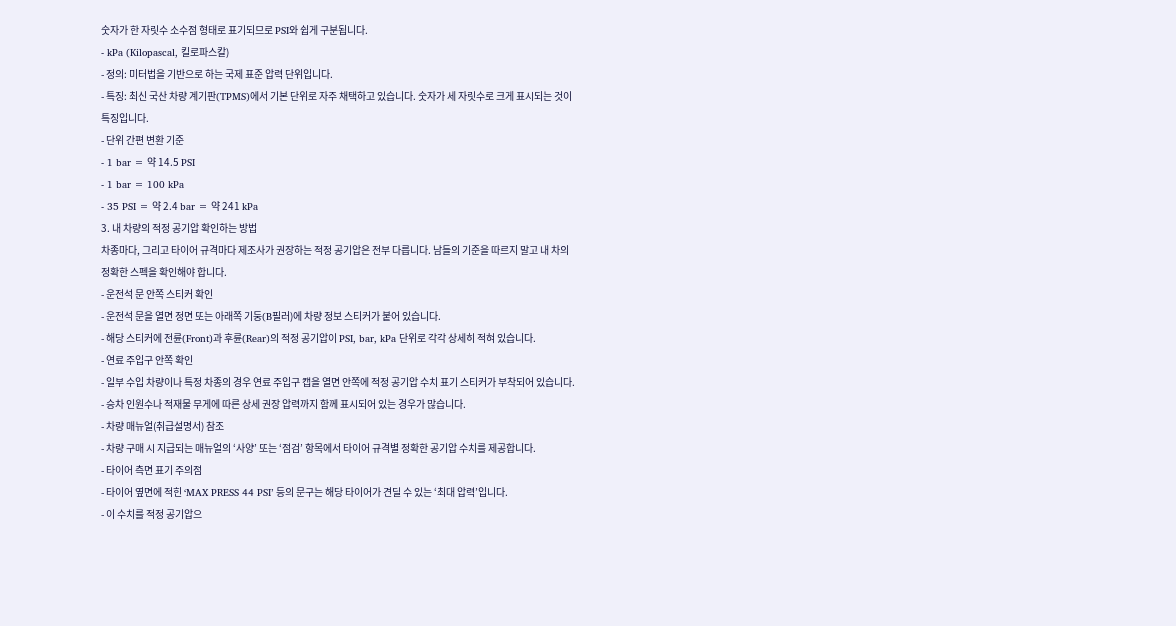숫자가 한 자릿수 소수점 형태로 표기되므로 PSI와 쉽게 구분됩니다.
- kPa (Kilopascal, 킬로파스칼)
- 정의: 미터법을 기반으로 하는 국제 표준 압력 단위입니다.
- 특징: 최신 국산 차량 계기판(TPMS)에서 기본 단위로 자주 채택하고 있습니다. 숫자가 세 자릿수로 크게 표시되는 것이 특징입니다.
- 단위 간편 변환 기준
- 1 bar = 약 14.5 PSI
- 1 bar = 100 kPa
- 35 PSI = 약 2.4 bar = 약 241 kPa
3. 내 차량의 적정 공기압 확인하는 방법
차종마다, 그리고 타이어 규격마다 제조사가 권장하는 적정 공기압은 전부 다릅니다. 남들의 기준을 따르지 말고 내 차의 정확한 스펙을 확인해야 합니다.
- 운전석 문 안쪽 스티커 확인
- 운전석 문을 열면 정면 또는 아래쪽 기둥(B필러)에 차량 정보 스티커가 붙어 있습니다.
- 해당 스티커에 전륜(Front)과 후륜(Rear)의 적정 공기압이 PSI, bar, kPa 단위로 각각 상세히 적혀 있습니다.
- 연료 주입구 안쪽 확인
- 일부 수입 차량이나 특정 차종의 경우 연료 주입구 캡을 열면 안쪽에 적정 공기압 수치 표기 스티커가 부착되어 있습니다.
- 승차 인원수나 적재물 무게에 따른 상세 권장 압력까지 함께 표시되어 있는 경우가 많습니다.
- 차량 매뉴얼(취급설명서) 참조
- 차량 구매 시 지급되는 매뉴얼의 ‘사양’ 또는 ‘점검’ 항목에서 타이어 규격별 정확한 공기압 수치를 제공합니다.
- 타이어 측면 표기 주의점
- 타이어 옆면에 적힌 ‘MAX PRESS 44 PSI’ 등의 문구는 해당 타이어가 견딜 수 있는 ‘최대 압력’입니다.
- 이 수치를 적정 공기압으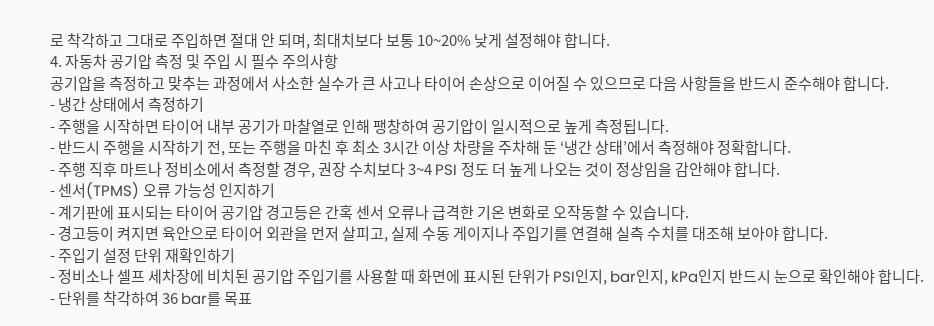로 착각하고 그대로 주입하면 절대 안 되며, 최대치보다 보통 10~20% 낮게 설정해야 합니다.
4. 자동차 공기압 측정 및 주입 시 필수 주의사항
공기압을 측정하고 맞추는 과정에서 사소한 실수가 큰 사고나 타이어 손상으로 이어질 수 있으므로 다음 사항들을 반드시 준수해야 합니다.
- 냉간 상태에서 측정하기
- 주행을 시작하면 타이어 내부 공기가 마찰열로 인해 팽창하여 공기압이 일시적으로 높게 측정됩니다.
- 반드시 주행을 시작하기 전, 또는 주행을 마친 후 최소 3시간 이상 차량을 주차해 둔 ‘냉간 상태’에서 측정해야 정확합니다.
- 주행 직후 마트나 정비소에서 측정할 경우, 권장 수치보다 3~4 PSI 정도 더 높게 나오는 것이 정상임을 감안해야 합니다.
- 센서(TPMS) 오류 가능성 인지하기
- 계기판에 표시되는 타이어 공기압 경고등은 간혹 센서 오류나 급격한 기온 변화로 오작동할 수 있습니다.
- 경고등이 켜지면 육안으로 타이어 외관을 먼저 살피고, 실제 수동 게이지나 주입기를 연결해 실측 수치를 대조해 보아야 합니다.
- 주입기 설정 단위 재확인하기
- 정비소나 셀프 세차장에 비치된 공기압 주입기를 사용할 때 화면에 표시된 단위가 PSI인지, bar인지, kPa인지 반드시 눈으로 확인해야 합니다.
- 단위를 착각하여 36 bar를 목표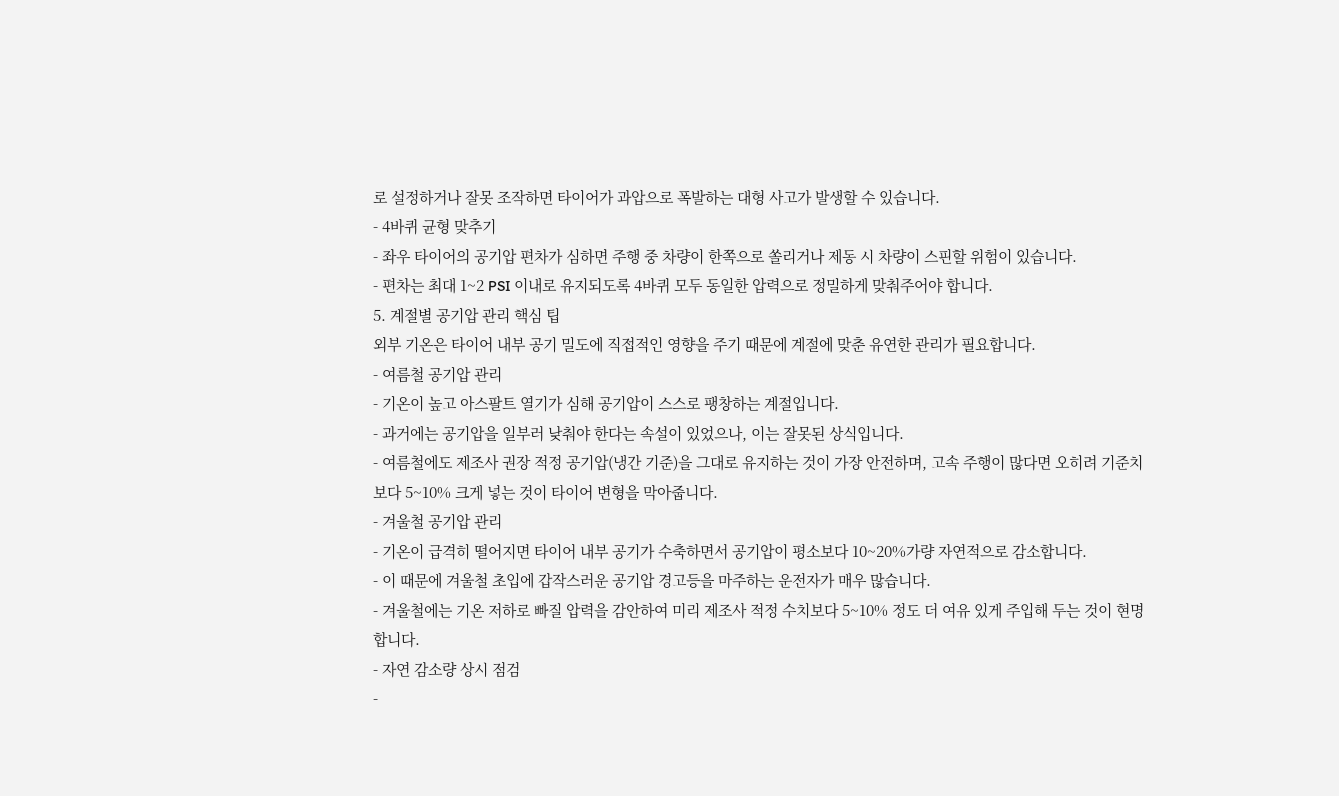로 설정하거나 잘못 조작하면 타이어가 과압으로 폭발하는 대형 사고가 발생할 수 있습니다.
- 4바퀴 균형 맞추기
- 좌우 타이어의 공기압 편차가 심하면 주행 중 차량이 한쪽으로 쏠리거나 제동 시 차량이 스핀할 위험이 있습니다.
- 편차는 최대 1~2 PSI 이내로 유지되도록 4바퀴 모두 동일한 압력으로 정밀하게 맞춰주어야 합니다.
5. 계절별 공기압 관리 핵심 팁
외부 기온은 타이어 내부 공기 밀도에 직접적인 영향을 주기 때문에 계절에 맞춘 유연한 관리가 필요합니다.
- 여름철 공기압 관리
- 기온이 높고 아스팔트 열기가 심해 공기압이 스스로 팽창하는 계절입니다.
- 과거에는 공기압을 일부러 낮춰야 한다는 속설이 있었으나, 이는 잘못된 상식입니다.
- 여름철에도 제조사 권장 적정 공기압(냉간 기준)을 그대로 유지하는 것이 가장 안전하며, 고속 주행이 많다면 오히려 기준치보다 5~10% 크게 넣는 것이 타이어 변형을 막아줍니다.
- 겨울철 공기압 관리
- 기온이 급격히 떨어지면 타이어 내부 공기가 수축하면서 공기압이 평소보다 10~20%가량 자연적으로 감소합니다.
- 이 때문에 겨울철 초입에 갑작스러운 공기압 경고등을 마주하는 운전자가 매우 많습니다.
- 겨울철에는 기온 저하로 빠질 압력을 감안하여 미리 제조사 적정 수치보다 5~10% 정도 더 여유 있게 주입해 두는 것이 현명합니다.
- 자연 감소량 상시 점검
-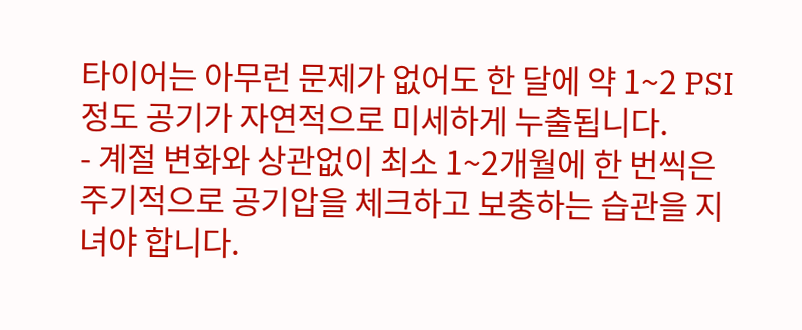타이어는 아무런 문제가 없어도 한 달에 약 1~2 PSI 정도 공기가 자연적으로 미세하게 누출됩니다.
- 계절 변화와 상관없이 최소 1~2개월에 한 번씩은 주기적으로 공기압을 체크하고 보충하는 습관을 지녀야 합니다.